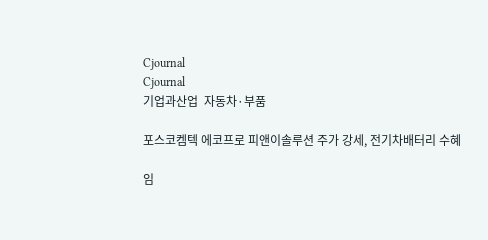Cjournal
Cjournal
기업과산업  자동차·부품

포스코켐텍 에코프로 피앤이솔루션 주가 강세, 전기차배터리 수혜

임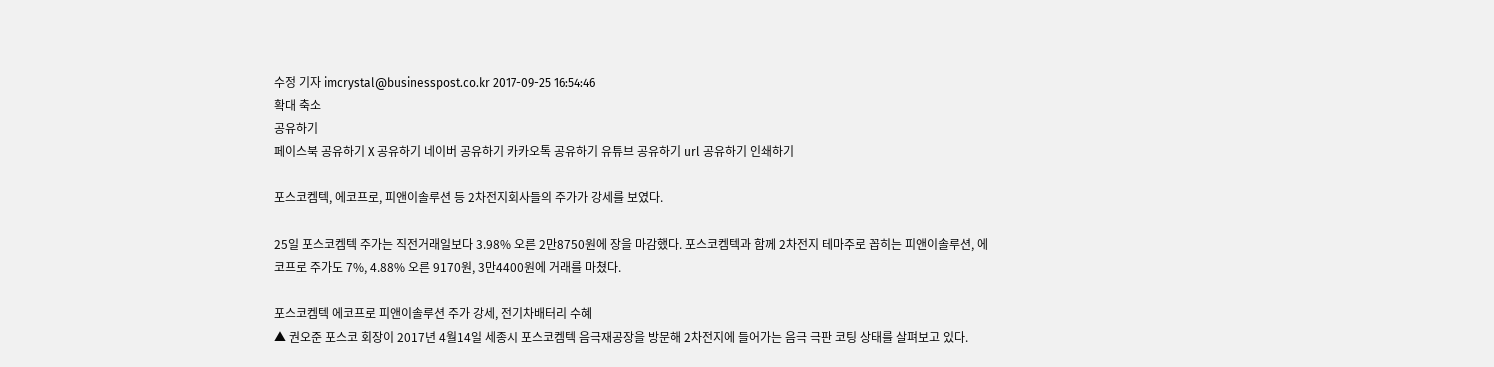수정 기자 imcrystal@businesspost.co.kr 2017-09-25 16:54:46
확대 축소
공유하기
페이스북 공유하기 X 공유하기 네이버 공유하기 카카오톡 공유하기 유튜브 공유하기 url 공유하기 인쇄하기

포스코켐텍, 에코프로, 피앤이솔루션 등 2차전지회사들의 주가가 강세를 보였다.

25일 포스코켐텍 주가는 직전거래일보다 3.98% 오른 2만8750원에 장을 마감했다. 포스코켐텍과 함께 2차전지 테마주로 꼽히는 피앤이솔루션, 에코프로 주가도 7%, 4.88% 오른 9170원, 3만4400원에 거래를 마쳤다.

포스코켐텍 에코프로 피앤이솔루션 주가 강세, 전기차배터리 수혜
▲ 권오준 포스코 회장이 2017년 4월14일 세종시 포스코켐텍 음극재공장을 방문해 2차전지에 들어가는 음극 극판 코팅 상태를 살펴보고 있다.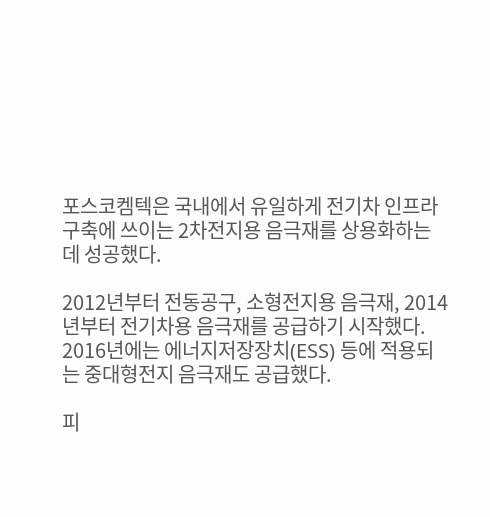포스코켐텍은 국내에서 유일하게 전기차 인프라 구축에 쓰이는 2차전지용 음극재를 상용화하는 데 성공했다.

2012년부터 전동공구, 소형전지용 음극재, 2014년부터 전기차용 음극재를 공급하기 시작했다. 2016년에는 에너지저장장치(ESS) 등에 적용되는 중대형전지 음극재도 공급했다.

피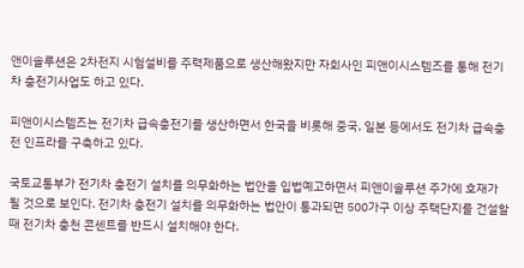앤이솔루션은 2차전지 시험설비를 주력제품으로 생산해왔지만 자회사인 피앤이시스템즈를 통해 전기차 충전기사업도 하고 있다.

피앤이시스템즈는 전기차 급속충전기를 생산하면서 한국을 비롯해 중국, 일본 등에서도 전기차 급속충전 인프라를 구축하고 있다.

국토교통부가 전기차 충전기 설치를 의무화하는 법안을 입법예고하면서 피앤이솔루션 주가에 호재가 될 것으로 보인다. 전기차 충전기 설치를 의무화하는 법안이 통과되면 500가구 이상 주택단지를 건설할 때 전기차 충천 콘센트를 반드시 설치해야 한다.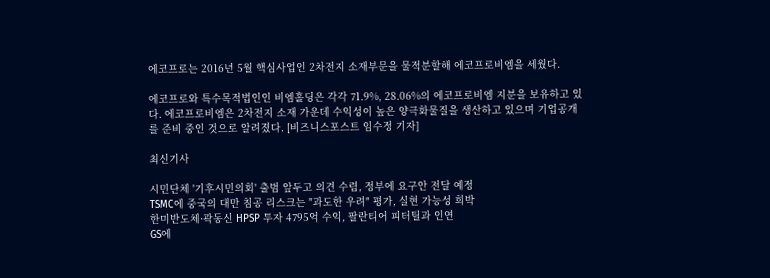에코프로는 2016년 5월 핵심사업인 2차전지 소재부문을 물적분할해 에코프로비엠을 세웠다.

에코프로와 특수목적법인인 비엠홀딩은 각각 71.9%, 28.06%의 에코프로비엠 지분을 보유하고 있다. 에코프로비엠은 2차전지 소재 가운데 수익성이 높은 양극화물질을 생산하고 있으며 기업공개를 준비 중인 것으로 알려졌다. [비즈니스포스트 임수정 기자]

최신기사

시민단체 '기후시민의회' 출범 앞두고 의견 수렴, 정부에 요구안 전달 예정
TSMC에 중국의 대만 침공 리스크는 "과도한 우려" 평가, 실현 가능성 희박
한미반도체·곽동신 HPSP 투자 4795억 수익, 팔란티어 피터틸과 인연
GS에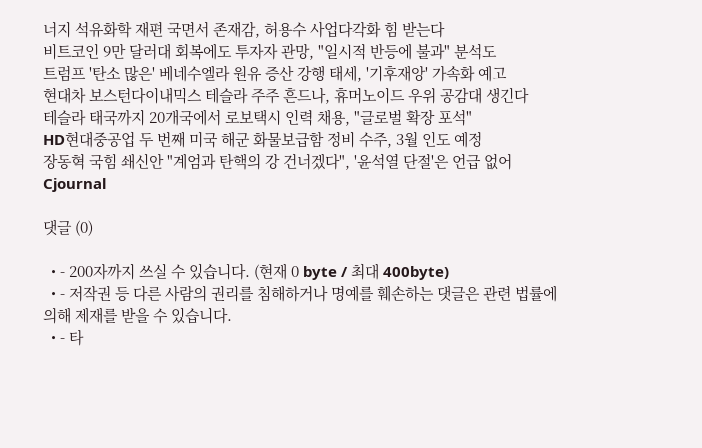너지 석유화학 재편 국면서 존재감, 허용수 사업다각화 힘 받는다
비트코인 9만 달러대 회복에도 투자자 관망, "일시적 반등에 불과" 분석도
트럼프 '탄소 많은' 베네수엘라 원유 증산 강행 태세, '기후재앙' 가속화 예고
현대차 보스턴다이내믹스 테슬라 주주 흔드나, 휴머노이드 우위 공감대 생긴다
테슬라 태국까지 20개국에서 로보택시 인력 채용, "글로벌 확장 포석"
HD현대중공업 두 번째 미국 해군 화물보급함 정비 수주, 3월 인도 예정
장동혁 국힘 쇄신안 "계엄과 탄핵의 강 건너겠다", '윤석열 단절'은 언급 없어
Cjournal

댓글 (0)

  • - 200자까지 쓰실 수 있습니다. (현재 0 byte / 최대 400byte)
  • - 저작권 등 다른 사람의 권리를 침해하거나 명예를 훼손하는 댓글은 관련 법률에 의해 제재를 받을 수 있습니다.
  • - 타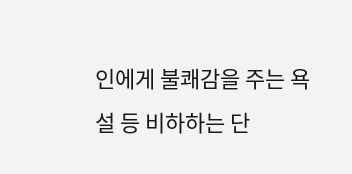인에게 불쾌감을 주는 욕설 등 비하하는 단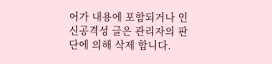어가 내용에 포함되거나 인신공격성 글은 관리자의 판단에 의해 삭제 합니다.